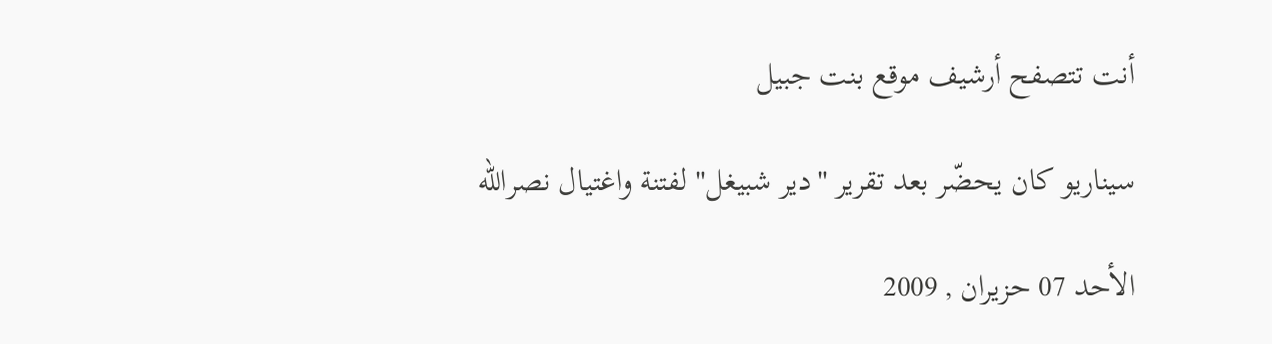أنت تتصفح أرشيف موقع بنت جبيل

سيناريو كان يحضّر بعد تقرير "دير شبيغل" لفتنة واغتيال نصرالله

الأحد 07 حزيران , 2009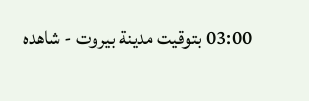03:00 بتوقيت مدينة بيروت - شاهده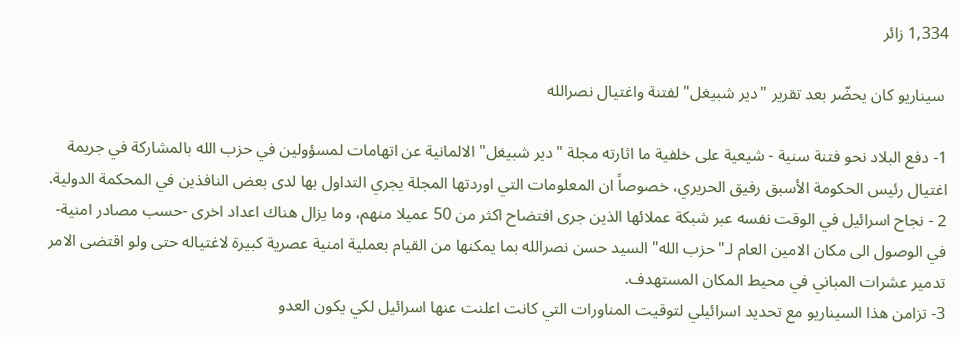1,334 زائر

 سيناريو كان يحضّر بعد تقرير "دير شبيغل" لفتنة واغتيال نصرالله

1- دفع البلاد نحو فتنة سنية - شيعية على خلفية ما اثارته مجلة "دير شبيغل" الالمانية عن اتهامات لمسؤولين في حزب الله بالمشاركة في جريمة اغتيال رئيس الحكومة الأسبق رفيق الحريري، خصوصاً ان المعلومات التي اوردتها المجلة يجري التداول بها لدى بعض النافذين في المحكمة الدولية.
2 - نجاح اسرائيل في الوقت نفسه عبر شبكة عملائها الذين جرى افتضاح اكثر من 50 عميلا منهم، وما يزال هناك اعداد اخرى -حسب مصادر امنية- في الوصول الى مكان الامين العام لـ"حزب الله" السيد حسن نصرالله بما يمكنها من القيام بعملية امنية عصرية كبيرة لاغتياله حتى ولو اقتضى الامر تدمير عشرات المباني في محيط المكان المستهدف.
3- تزامن هذا السيناريو مع تحديد اسرائيلي لتوقيت المناورات التي كانت اعلنت عنها اسرائيل لكي يكون العدو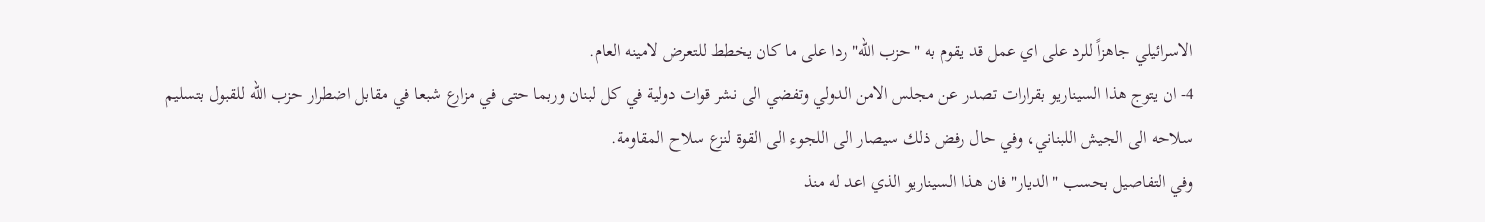الاسرائيلي جاهزاً للرد على اي عمل قد يقوم به "حزب الله" ردا على ما كان يخطط للتعرض لامينه العام.
4- ان يتوج هذا السيناريو بقرارات تصدر عن مجلس الامن الدولي وتفضي الى نشر قوات دولية في كل لبنان وربما حتى في مزارع شبعا في مقابل اضطرار حزب الله للقبول بتسليم سلاحه الى الجيش اللبناني، وفي حال رفض ذلك سيصار الى اللجوء الى القوة لنزع سلاح المقاومة.
وفي التفاصيل بحسب "الديار" فان هذا السيناريو الذي اعد له منذ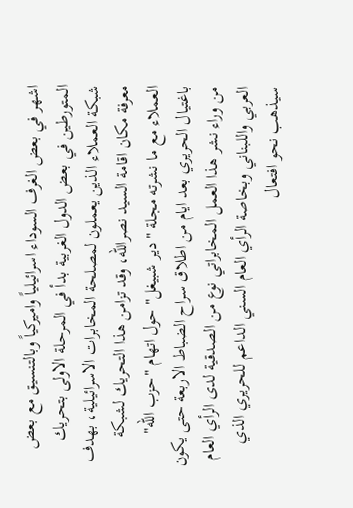اشهر في بعض الغرف السوداء اسرائيلياً واميركياً وبالتنسيق مع بعض المتورطين في بعض الدول الغربية بدأ في المرحلة الاولى بتحريك شبكة العملاء الذين يعملون لمصلحة المخابرات الاسرائيلية، بهدف معرفة مكان اقامة السيد نصرالله، وقد تزامن هذا التحريك لشبكة العملاء مع ما نشرته مجلة "دير شبيغل" حول اتهام "حزب الله" باغتيال الحريري بعد ايام من اطلاق سراح الضباط الاربعة حتى يكون من وراء نشر هذا العمل المخابراتي نوع من الصدقية لدى الرأي العام العربي واللبناني وبخاصة الرأي العام السني الداعم للحريري الذي سيذهب نحو افتعال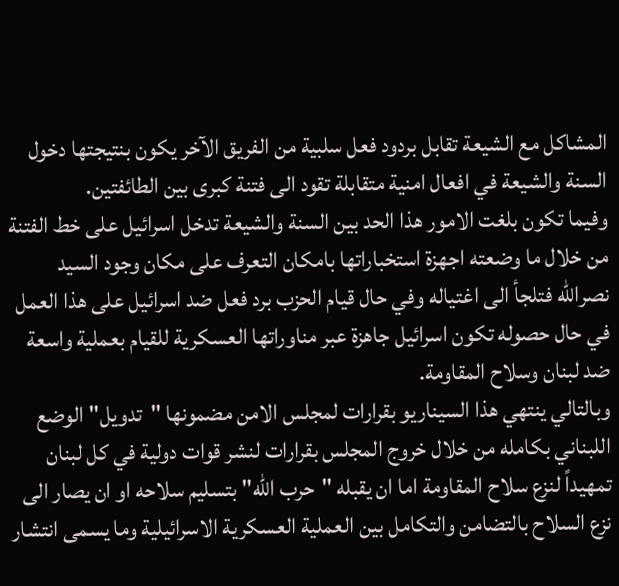المشاكل مع الشيعة تقابل بردود فعل سلبية من الفريق الآخر يكون بنتيجتها دخول السنة والشيعة في افعال امنية متقابلة تقود الى فتنة كبرى بين الطائفتين.
وفيما تكون بلغت الامور هذا الحد بين السنة والشيعة تدخل اسرائيل على خط الفتنة من خلال ما وضعته اجهزة استخباراتها بامكان التعرف على مكان وجود السيد نصرالله فتلجأ الى اغتياله وفي حال قيام الحزب برد فعل ضد اسرائيل على هذا العمل في حال حصوله تكون اسرائيل جاهزة عبر مناوراتها العسكرية للقيام بعملية واسعة ضد لبنان وسلاح المقاومة.
وبالتالي ينتهي هذا السيناريو بقرارات لمجلس الامن مضمونها "تدويل" الوضع اللبناني بكامله من خلال خروج المجلس بقرارات لنشر قوات دولية في كل لبنان تمهيداً لنزع سلاح المقاومة اما ان يقبله "حرب الله" بتسليم سلاحه او ان يصار الى نزع السلاح بالتضامن والتكامل بين العملية العسكرية الاسرائيلية وما يسمى انتشار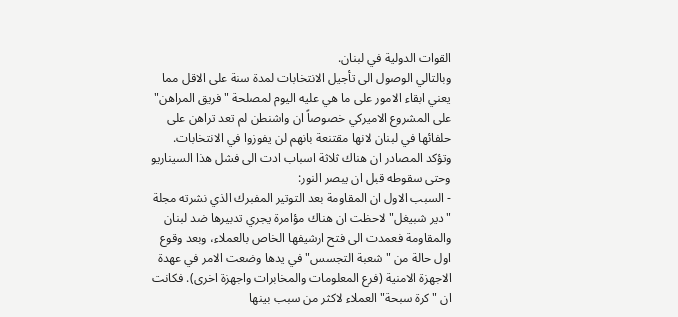القوات الدولية في لبنان.
وبالتالي الوصول الى تأجيل الانتخابات لمدة سنة على الاقل مما يعني ابقاء الامور على ما هي عليه اليوم لمصلحة "فريق المراهن" على المشروع الاميركي خصوصاً ان واشنطن لم تعد تراهن على حلفائها في لبنان لانها مقتنعة بانهم لن يفوزوا في الانتخابات.
وتؤكد المصادر ان هناك ثلاثة اسباب ادت الى فشل هذا السيناريو وحتى سقوطه قبل ان يبصر النور:
- السبب الاول ان المقاومة بعد التوتير المفبرك الذي نشرته مجلة "دير شبيغل" لاحظت ان هناك مؤامرة يجري تدبيرها ضد لبنان والمقاومة فعمدت الى فتح ارشيفها الخاص بالعملاء، وبعد وقوع اول حالة من "شعبة التجسس" في يدها وضعت الامر في عهدة الاجهزة الامنية (فرع المعلومات والمخابرات واجهزة اخرى). فكانت ان "كرة سبحة" العملاء لاكثر من سبب بينها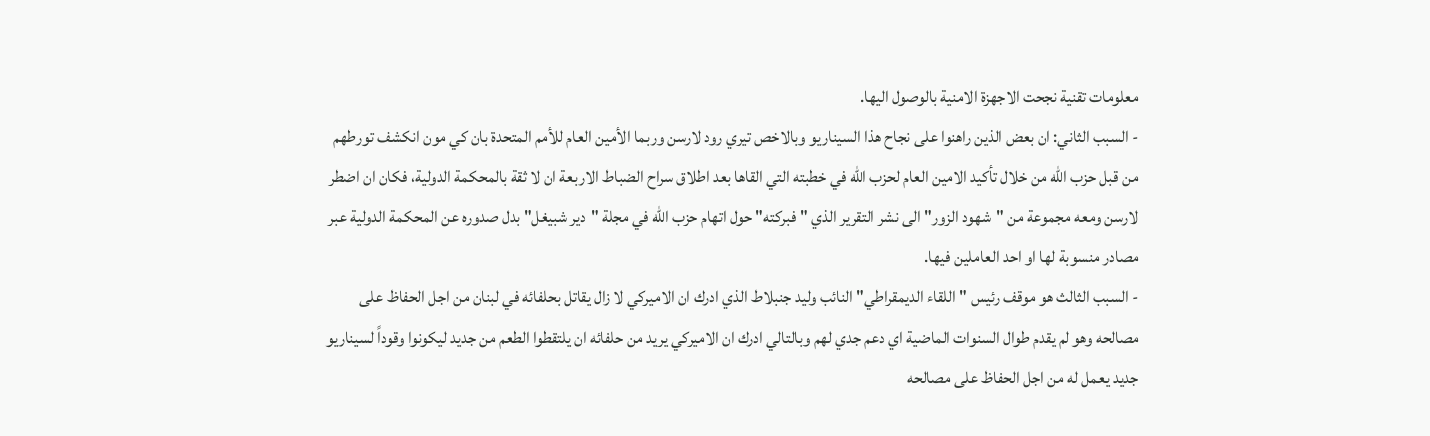معلومات تقنية نجحت الاجهزة الامنية بالوصول اليها.
- السبب الثاني: ان بعض الذين راهنوا على نجاح هذا السيناريو وبالاخص تيري رود لارسن وربما الأمين العام للأمم المتحدة بان كي مون انكشف تورطهم من قبل حزب الله من خلال تأكيد الامين العام لحزب الله في خطبته التي القاها بعد اطلاق سراح الضباط الاربعة ان لا ثقة بالمحكمة الدولية، فكان ان اضطر لارسن ومعه مجموعة من "شهود الزور" الى نشر التقرير الذي "فبركته" حول اتهام حزب الله في مجلة "دير شبيغل" بدل صدوره عن المحكمة الدولية عبر مصادر منسوبة لها او احد العاملين فيها.
- السبب الثالث هو موقف رئيس "اللقاء الديمقراطي" النائب وليد جنبلاط الذي ادرك ان الاميركي لا زال يقاتل بحلفائه في لبنان من اجل الحفاظ على مصالحه وهو لم يقدم طوال السنوات الماضية اي دعم جدي لهم وبالتالي ادرك ان الاميركي يريد من حلفائه ان يلتقطوا الطعم من جديد ليكونوا وقوداً لسيناريو جديد يعمل له من اجل الحفاظ على مصالحه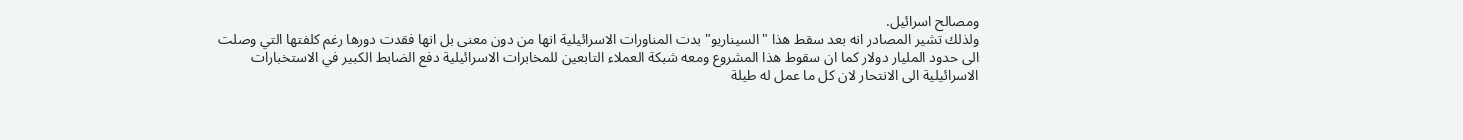ومصالح اسرائيل.
ولذلك تشير المصادر انه بعد سقط هذا "السيناريو" بدت المناورات الاسرائيلية انها من دون معنى بل انها فقدت دورها رغم كلفتها التي وصلت الى حدود المليار دولار كما ان سقوط هذا المشروع ومعه شبكة العملاء التابعين للمخابرات الاسرائيلية دفع الضابط الكبير في الاستخبارات الاسرائيلية الى الانتحار لان كل ما عمل له طيلة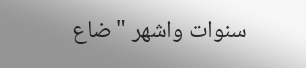سنوات واشهر "ضاع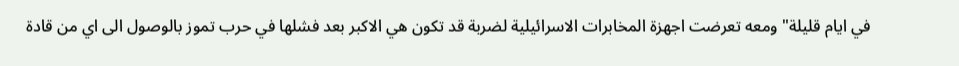في ايام قليلة" ومعه تعرضت اجهزة المخابرات الاسرائيلية لضربة قد تكون هي الاكبر بعد فشلها في حرب تموز بالوصول الى اي من قادة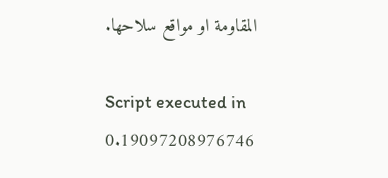المقاومة او مواقع سلاحها.

Script executed in 0.19097208976746